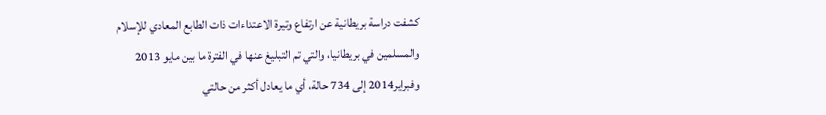كشفت دراسة بريطانية عن ارتفاع وتيرة الاعتداءات ذات الطابع المعادي للإسلام والمسلمين في بريطانيا، والتي تم التبليغ عنها في الفترة ما بين مايو 2013 وفبراير2014 إلى 734 حالة، أي ما يعادل أكثر من حالتي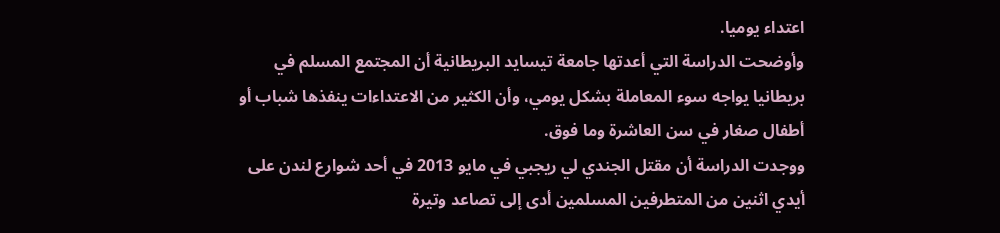اعتداء يوميا.
وأوضحت الدراسة التي أعدتها جامعة تيسايد البريطانية أن المجتمع المسلم في بريطانيا يواجه سوء المعاملة بشكل يومي، وأن الكثير من الاعتداءات ينفذها شباب أو أطفال صغار في سن العاشرة وما فوق.
ووجدت الدراسة أن مقتل الجندي لي ريجبي في مايو 2013 في أحد شوارع لندن على أيدي اثنين من المتطرفين المسلمين أدى إلى تصاعد وتيرة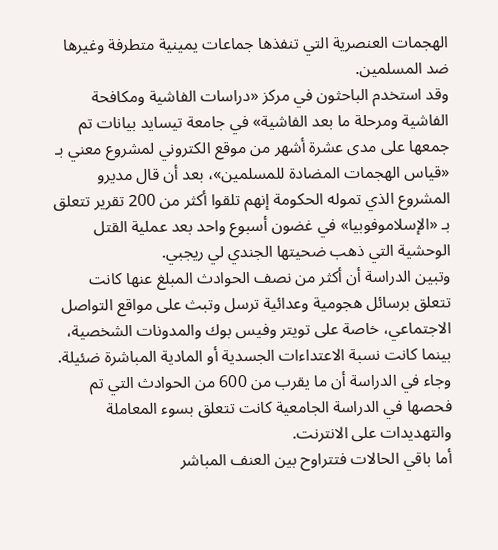الهجمات العنصرية التي تنفذها جماعات يمينية متطرفة وغيرها ضد المسلمين.
وقد استخدم الباحثون في مركز «دراسات الفاشية ومكافحة الفاشية ومرحلة ما بعد الفاشية» في جامعة تيسايد بيانات تم جمعها على مدى عشرة أشهر من موقع الكتروني لمشروع معني بـ «قياس الهجمات المضادة للمسلمين»، بعد أن قال مديرو المشروع الذي تموله الحكومة إنهم تلقوا أكثر من 200 تقرير تتعلق بـ «الإسلاموفوبيا» في غضون أسبوع واحد بعد عملية القتل الوحشية التي ذهب ضحيتها الجندي لي ريجبي.
وتبين الدراسة أن أكثر من نصف الحوادث المبلغ عنها كانت تتعلق برسائل هجومية وعدائية ترسل وتبث على مواقع التواصل الاجتماعي، خاصة على تويتر وفيس بوك والمدونات الشخصية، بينما كانت نسبة الاعتداءات الجسدية أو المادية المباشرة ضئيلة.
وجاء في الدراسة أن ما يقرب من 600 من الحوادث التي تم فحصها في الدراسة الجامعية كانت تتعلق بسوء المعاملة والتهديدات على الانترنت.
أما باقي الحالات فتتراوح بين العنف المباشر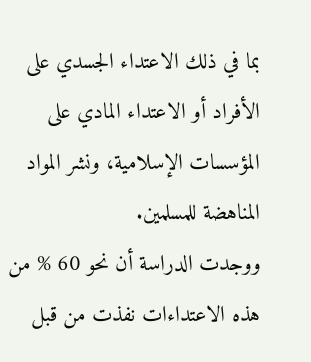بما في ذلك الاعتداء الجسدي على الأفراد أو الاعتداء المادي على المؤسسات الإسلامية، ونشر المواد المناهضة للمسلمين.
ووجدت الدراسة أن نحو 60 % من هذه الاعتداءات نفذت من قبل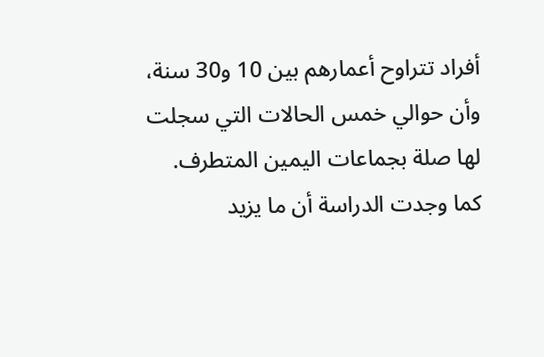أفراد تتراوح أعمارهم بين 10 و30 سنة، وأن حوالي خمس الحالات التي سجلت لها صلة بجماعات اليمين المتطرف.
كما وجدت الدراسة أن ما يزيد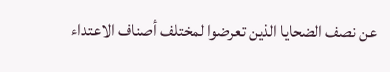عن نصف الضحايا الذين تعرضوا لمختلف أصناف الاعتداء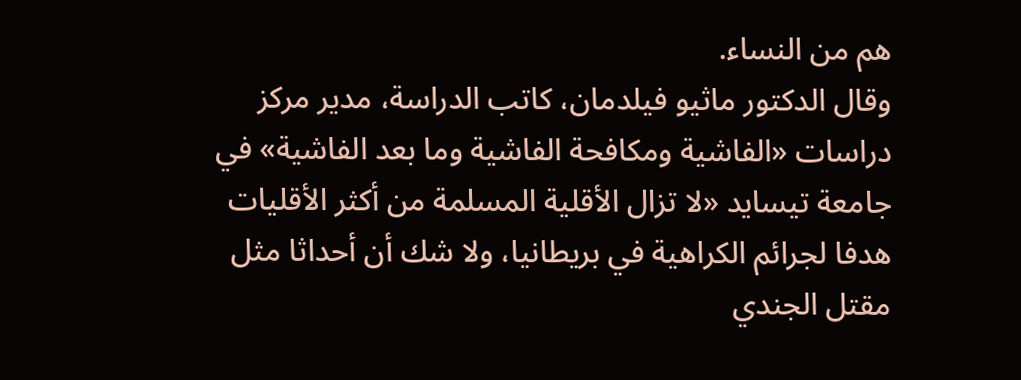هم من النساء.
وقال الدكتور ماثيو فيلدمان، كاتب الدراسة، مدير مركز دراسات «الفاشية ومكافحة الفاشية وما بعد الفاشية» في جامعة تيسايد «لا تزال الأقلية المسلمة من أكثر الأقليات هدفا لجرائم الكراهية في بريطانيا، ولا شك أن أحداثا مثل مقتل الجندي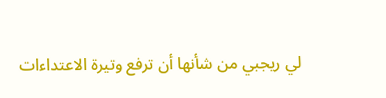لي ريجبي من شأنها أن ترفع وتيرة الاعتداءات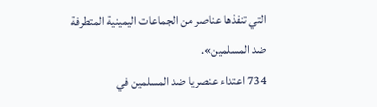التي تنفذها عناصر من الجماعات اليمينية المتطرفة ضد المسلمين».
734 اعتداء عنصريا ضد المسلمين في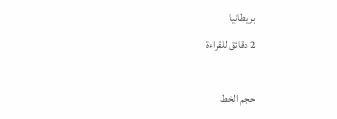بريطانيا
2 دقائق للقراءة

حجم الخط